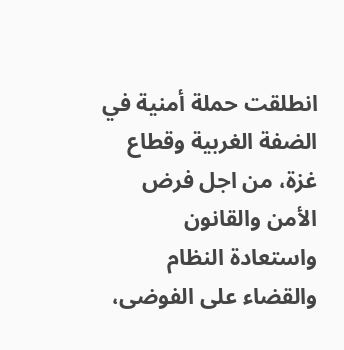انطلقت حملة أمنية في الضفة الغربية وقطاع غزة، من اجل فرض الأمن والقانون واستعادة النظام والقضاء على الفوضى،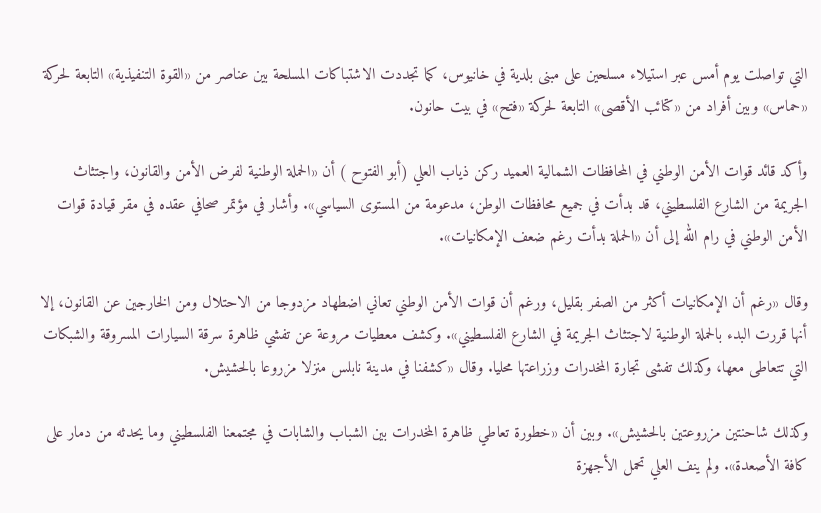التي تواصلت يوم أمس عبر استيلاء مسلحين على مبنى بلدية في خانيوس، كما تجددت الاشتباكات المسلحة بين عناصر من «القوة التنفيذية» التابعة لحركة «حماس» وبين أفراد من «كتائب الأقصى» التابعة لحركة «فتح» في بيت حانون.

وأكد قائد قوات الأمن الوطني في المحافظات الشمالية العميد ركن ذياب العلي (أبو الفتوح ) أن «الحملة الوطنية لفرض الأمن والقانون، واجتثاث الجريمة من الشارع الفلسطيني، قد بدأت في جميع محافظات الوطن، مدعومة من المستوى السياسي». وأشار في مؤتمر صحافي عقده في مقر قيادة قوات الأمن الوطني في رام الله إلى أن «الحملة بدأت رغم ضعف الإمكانيات».

وقال «رغم أن الإمكانيات أكثر من الصفر بقليل، ورغم أن قوات الأمن الوطني تعاني اضطهاد مزدوجا من الاحتلال ومن الخارجين عن القانون، إلا أنها قررت البدء بالحملة الوطنية لاجتثاث الجريمة في الشارع الفلسطيني». وكشف معطيات مروعة عن تفشي ظاهرة سرقة السيارات المسروقة والشبكات التي تتعاطى معها، وكذلك تفشى تجارة المخدرات وزراعتها محليا. وقال «كشفنا في مدينة نابلس منزلا مزروعا بالحشيش.

وكذلك شاحنتين مزروعتين بالحشيش». وبين أن «خطورة تعاطي ظاهرة المخدرات بين الشباب والشابات في مجتمعنا الفلسطيني وما يحدثه من دمار على كافة الأصعدة». ولم ينف العلي تحمل الأجهزة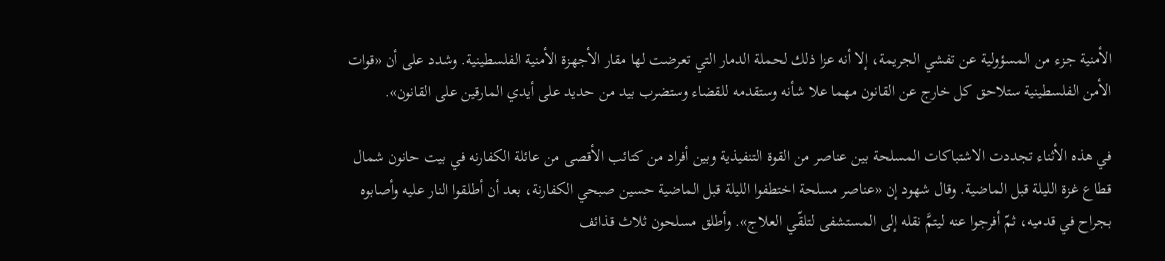الأمنية جزء من المسؤولية عن تفشي الجريمة، إلا أنه عزا ذلك لحملة الدمار التي تعرضت لها مقار الأجهزة الأمنية الفلسطينية. وشدد على أن «قوات الأمن الفلسطينية ستلاحق كل خارج عن القانون مهما علا شأنه وستقدمه للقضاء وستضرب بيد من حديد على أيدي المارقين على القانون».

في هذه الأثناء تجددت الاشتباكات المسلحة بين عناصر من القوة التنفيذية وبين أفراد من كتائب الأقصى من عائلة الكفارنه في بيت حانون شمال قطاع غزة الليلة قبل الماضية. وقال شهود إن «عناصر مسلحة اختطفوا الليلة قبل الماضية حسين صبحي الكفارنة، بعد أن أطلقوا النار عليه وأصابوه بجراح في قدميه، ثمّ أفرجوا عنه ليتمَّ نقله إلى المستشفى لتلقّي العلاج». وأطلق مسلحون ثلاث قذائف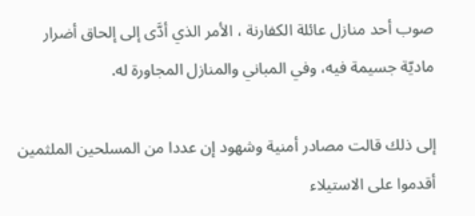صوب أحد منازل عائلة الكفارنة ، الأمر الذي أدَّى إلى إلحاق أضرار ماديّة جسيمة فيه، وفي المباني والمنازل المجاورة له.

إلى ذلك قالت مصادر أمنية وشهود إن عددا من المسلحين الملثمين أقدموا على الاستيلاء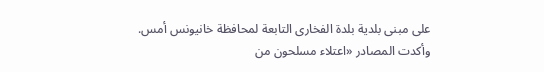على مبنى بلدية بلدة الفخارى التابعة لمحافظة خانيونس أمس. وأكدت المصادر «اعتلاء مسلحون من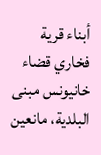أبناء قرية فخاري قضاء خانيونس مبنى البلدية، مانعين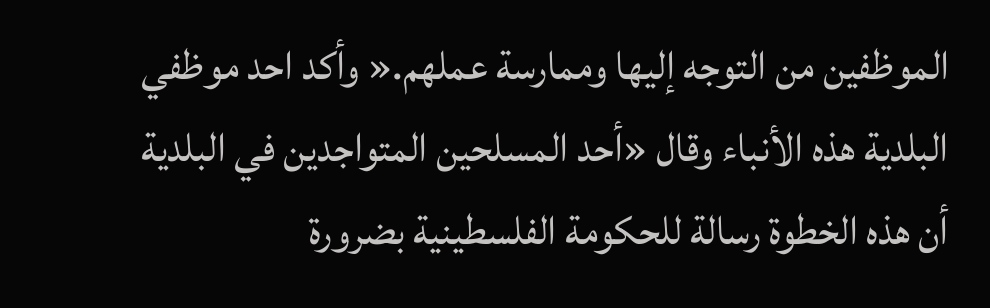الموظفين من التوجه إليها وممارسة عملهم.« وأكد احد موظفي البلدية هذه الأنباء وقال «أحد المسلحين المتواجدين في البلدية أن هذه الخطوة رسالة للحكومة الفلسطينية بضرورة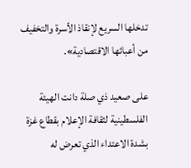تدخلها السريع لإنقاذ الأسرة والتخفيف من أعبائها الاقتصادية».

على صعيد ذي صلة دانت الهيئة الفلسطينية لثقافة الإعلام بقطاع غزة بشدة الاعتداء الذي تعرض له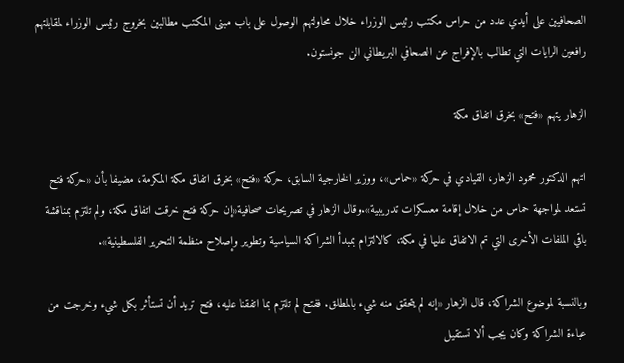الصحافيين على أيدي عدد من حراس مكتب رئيس الوزراء خلال محاولتهم الوصول على باب مبنى المكتب مطالبين بخروج رئيس الوزراء لمقابلتهم رافعين الرايات التي تطالب بالإفراج عن الصحافي البريطاني الن جونستون.

الزهار يتهم «فتح» بخرق اتفاق مكة

اتهم الدكتور محمود الزهار، القيادي في حركة «حماس»، ووزير الخارجية السابق، حركة «فتح» بخرق اتفاق مكة المكرمة، مضيفا بأن «حركة فتح تستعد لمواجهة حماس من خلال إقامة معسكرات تدريبية».وقال الزهار في تصريحات صحافية«إن حركة فتح خرقت اتفاق مكة، ولم تلتزم بمناقشة باقي الملفات الأخرى التي تم الاتفاق عليها في مكة، كالالتزام بمبدأ الشراكة السياسية وتطوير وإصلاح منظمة التحرير الفلسطينية».

وبالنسبة لموضوع الشراكة، قال الزهار «إنه لم يتحقق منه شيء بالمطلق. ففتح لم تلتزم بما اتفقنا عليه، فتح تريد أن تستأثر بكل شيء وخرجت من عباءة الشراكة وكان يجب ألا تستقيل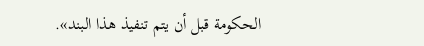الحكومة قبل أن يتم تنفيذ هذا البند».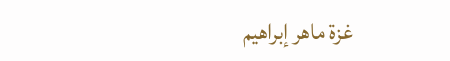غزة ماهر إبراهيم